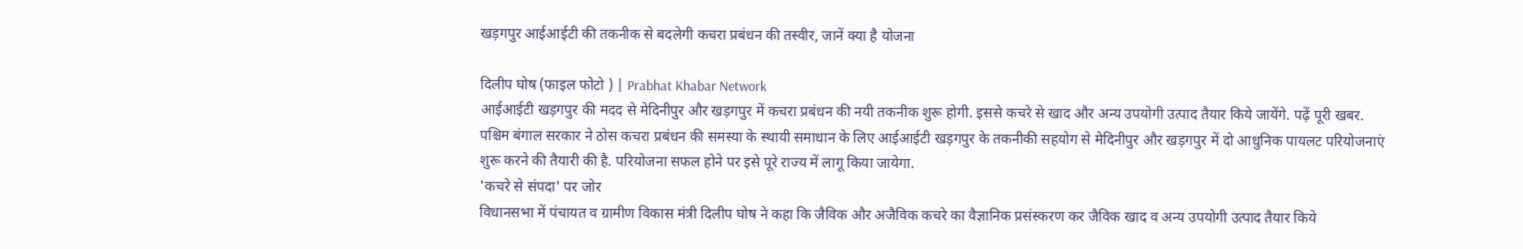खड़गपुर आईआईटी की तकनीक से बदलेगी कचरा प्रबंधन की तस्वीर, जानें क्या है योजना

दिलीप घोष (फाइल फोटो ) | Prabhat Khabar Network
आईआईटी खड़गपुर की मदद से मेदिनीपुर और खड़गपुर में कचरा प्रबंधन की नयी तकनीक शुरू होगी. इससे कचरे से खाद और अन्य उपयोगी उत्पाद तैयार किये जायेंगे. पढ़ें पूरी खबर.
पश्चिम बंगाल सरकार ने ठोस कचरा प्रबंधन की समस्या के स्थायी समाधान के लिए आईआईटी खड़गपुर के तकनीकी सहयोग से मेदिनीपुर और खड़गपुर में दो आधुनिक पायलट परियोजनाएं शुरू करने की तैयारी की है. परियोजना सफल होने पर इसे पूरे राज्य में लागू किया जायेगा.
'कचरे से संपदा' पर जोर
विधानसभा में पंचायत व ग्रामीण विकास मंत्री दिलीप घोष ने कहा कि जैविक और अजैविक कचरे का वैज्ञानिक प्रसंस्करण कर जैविक खाद व अन्य उपयोगी उत्पाद तैयार किये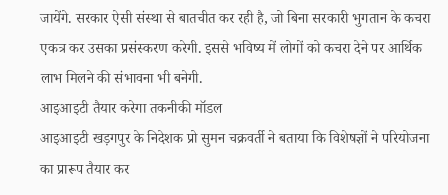जायेंगे. सरकार ऐसी संस्था से बातचीत कर रही है, जो बिना सरकारी भुगतान के कचरा एकत्र कर उसका प्रसंस्करण करेगी. इससे भविष्य में लोगों को कचरा देने पर आर्थिक लाभ मिलने की संभावना भी बनेगी.
आइआइटी तैयार करेगा तकनीकी मॉडल
आइआइटी खड़गपुर के निदेशक प्रो सुमन चक्रवर्ती ने बताया कि विशेषज्ञों ने परियोजना का प्रारूप तैयार कर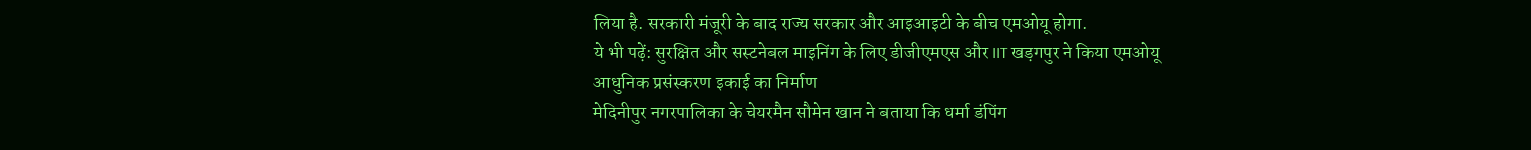लिया है. सरकारी मंजूरी के बाद राज्य सरकार और आइआइटी के बीच एमओयू होगा.
ये भी पढ़ें: सुरक्षित और सस्टनेबल माइनिंग के लिए डीजीएमएस और IIT खड़गपुर ने किया एमओयू
आधुनिक प्रसंस्करण इकाई का निर्माण
मेदिनीपुर नगरपालिका के चेयरमैन सौमेन खान ने बताया कि धर्मा डंपिंग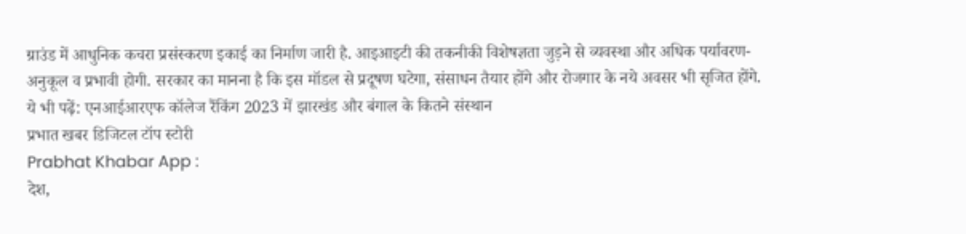ग्राउंड में आधुनिक कचरा प्रसंस्करण इकाई का निर्माण जारी है. आइआइटी की तकनीकी विशेषज्ञता जुड़ने से व्यवस्था और अधिक पर्यावरण-अनुकूल व प्रभावी होगी. सरकार का मानना है कि इस मॉडल से प्रदूषण घटेगा, संसाधन तैयार होंगे और रोजगार के नये अवसर भी सृजित होंगे.
ये भी पढ़ें: एनआईआरएफ कॉलेज रैंकिंग 2023 में झारखंड और बंगाल के कितने संस्थान
प्रभात खबर डिजिटल टॉप स्टोरी
Prabhat Khabar App :
देश,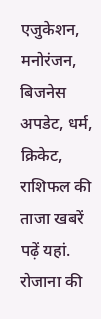एजुकेशन, मनोरंजन, बिजनेस अपडेट, धर्म, क्रिकेट, राशिफल की ताजा खबरें पढ़ें यहां. रोजाना की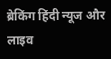ब्रेकिंग हिंदी न्यूज और लाइव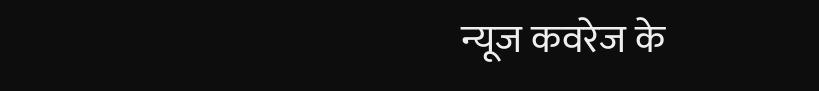न्यूज कवरेज के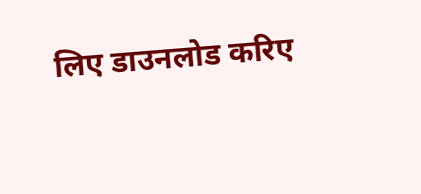लिए डाउनलोड करिए